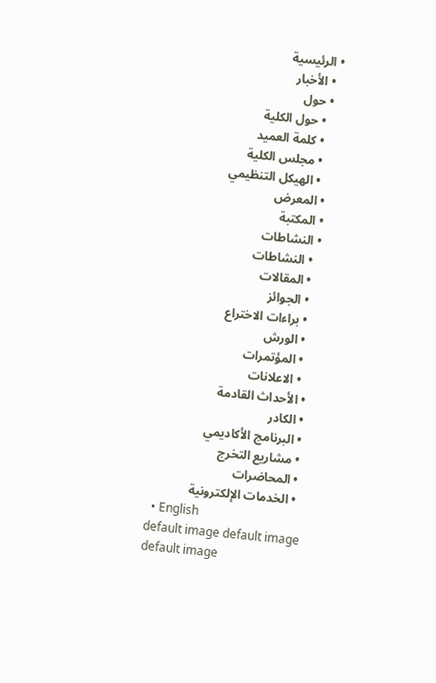• الرئيسية
  • الأخبار
  • حول
    • حول الكلية
    • كلمة العميد
    • مجلس الكلية
    • الهيكل التنظيمي
  • المعرض
  • المكتبة
  • النشاطات
    • النشاطات
    • المقالات
    • الجوائز
    • براءات الاختراع
    • الورش
    • المؤتمرات
    • الاعلانات
  • الأحداث القادمة
  • الكادر
  • البرنامج الأكاديمي
  • مشاريع التخرج
  • المحاضرات
  • الخدمات الإلكترونية
  • English
default image default image
default image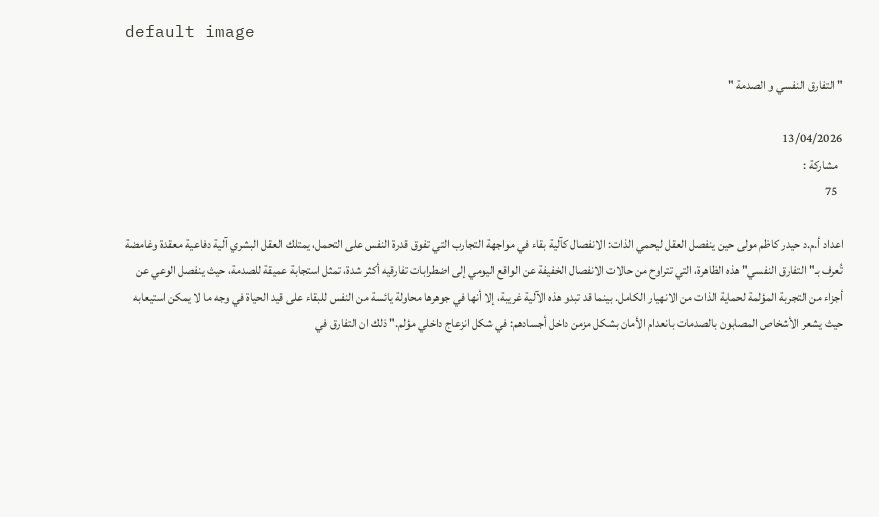default image

" التفارق النفسي و الصدمة "

13/04/2026
  مشاركة :
  75

اعداد أ.م.د حيدر كاظم مولى حين ينفصل العقل ليحمي الذات: الانفصال كآلية بقاء في مواجهة التجارب التي تفوق قدرة النفس على التحمل، يمتلك العقل البشري آلية دفاعية معقدة وغامضة تُعرف بـ" التفارق النفسي" هذه الظاهرة، التي تتراوح من حالات الانفصال الخفيفة عن الواقع اليومي إلى اضطرابات تفارقيه أكثر شدة، تمثل استجابة عميقة للصدمة، حيث ينفصل الوعي عن أجزاء من التجربة المؤلمة لحماية الذات من الانهيار الكامل. بينما قد تبدو هذه الآلية غريبة، إلا أنها في جوهرها محاولة يائسة من النفس للبقاء على قيد الحياة في وجه ما لا يمكن استيعابه حيث يشعر الأشخاص المصابون بالصدمات بانعدام الأمان بشكل مزمن داخل أجسادهم: في شكل انزعاج داخلي مؤلم." ذلك ان التفارق في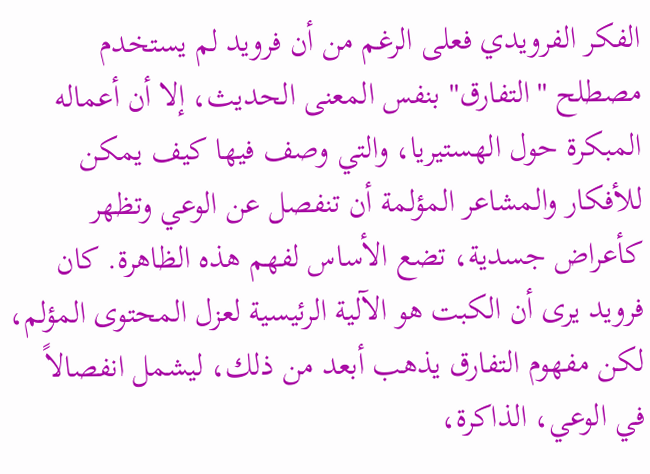الفكر الفرويدي فعلى الرغم من أن فرويد لم يستخدم مصطلح "التفارق" بنفس المعنى الحديث، إلا أن أعماله المبكرة حول الهستيريا، والتي وصف فيها كيف يمكن للأفكار والمشاعر المؤلمة أن تنفصل عن الوعي وتظهر كأعراض جسدية، تضع الأساس لفهم هذه الظاهرة. كان فرويد يرى أن الكبت هو الآلية الرئيسية لعزل المحتوى المؤلم، لكن مفهوم التفارق يذهب أبعد من ذلك، ليشمل انفصالاً في الوعي، الذاكرة،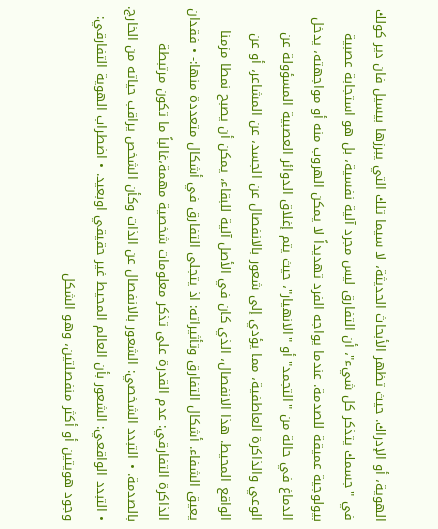الهوية، أو الإدراك. حيث تظهر الأبحاث الحديثة، لا سيما تلك التي يبرزها بيسيل فان دير كولك في "جسمك يتذكر كل شيء"، أن التفارق ليس مجرد آلية نفسية، بل هو استجابة عصبية بيولوجية عميقة للصدمة. عندما يواجه الفرد تهديداً لا يمكن الهروب منه أو مواجهته، يدخل الدماغ في حالة من "التجمد" أو "الانهيار"، حيث يتم إغلاق الدوائر العصبية المسؤولة عن الوعي والذاكرة العاطفية، مما يؤدي إلى شعور بالانفصال عن الجسد، عن المشاعر، أو عن الواقع المحيط. هذا الانفصال، الذي كان في الأصل آلية للبقاء، يمكن أن يصبح نمطا مزمنا يعيق الشفاء. أشكال التفارق وتأثيراته: اذ يتجلى التفارق في أشكال متعددة منها:- • فقدان الذاكرة التفارقي: عدم القدرة على تذكر معلومات شخصية مهمة،غالباً ما تكون مرتبطة بالصدمة. • التبدد الشخصي: الشعور بالانفصال عن الذات وكأن الشخص يراقب حياته من الخارج. • التبدد الواقعي: الشعور بأن العالم المحيط غير حقيقي اوبعيد. • اضطراب الهوية التفارقي: وجود هويتين أو أكثر منفصلتين، وهو الشكل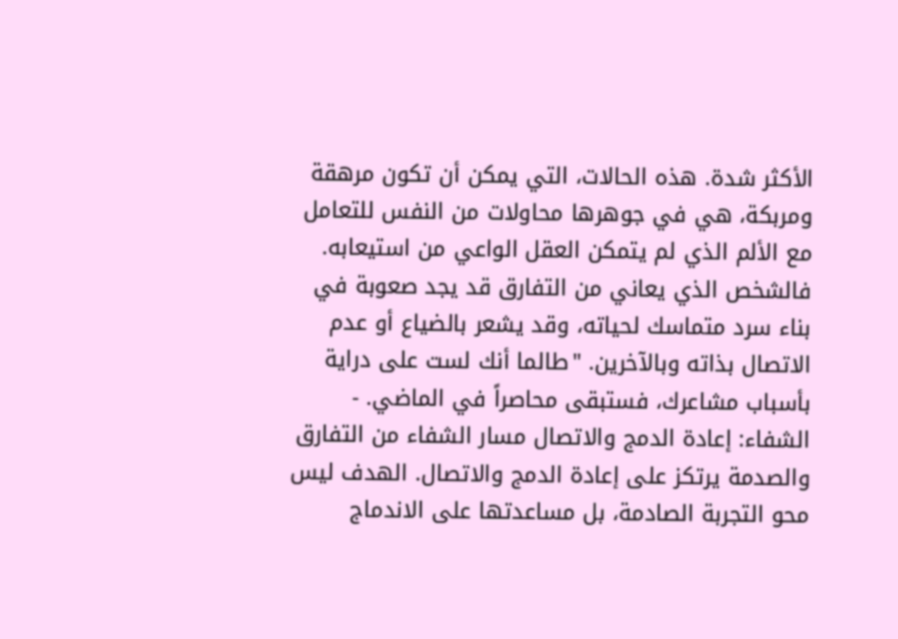الأكثر شدة. هذه الحالات، التي يمكن أن تكون مرهقة ومربكة، هي في جوهرها محاولات من النفس للتعامل مع الألم الذي لم يتمكن العقل الواعي من استيعابه. فالشخص الذي يعاني من التفارق قد يجد صعوبة في بناء سرد متماسك لحياته، وقد يشعر بالضياع أو عدم الاتصال بذاته وبالآخرين. "طالما أنك لست على دراية بأسباب مشاعرك، فستبقى محاصراً في الماضي. - الشفاء: إعادة الدمج والاتصال مسار الشفاء من التفارق والصدمة يرتكز على إعادة الدمج والاتصال. الهدف ليس محو التجربة الصادمة، بل مساعدتها على الاندماج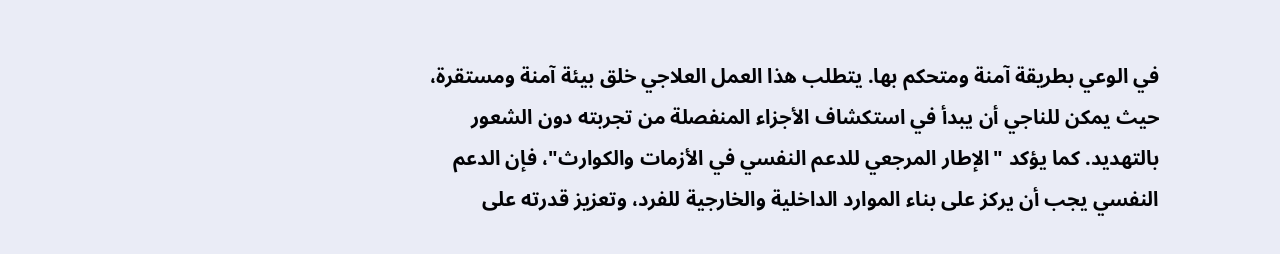في الوعي بطريقة آمنة ومتحكم بها. يتطلب هذا العمل العلاجي خلق بيئة آمنة ومستقرة، حيث يمكن للناجي أن يبدأ في استكشاف الأجزاء المنفصلة من تجربته دون الشعور بالتهديد. كما يؤكد "الإطار المرجعي للدعم النفسي في الأزمات والكوارث"، فإن الدعم النفسي يجب أن يركز على بناء الموارد الداخلية والخارجية للفرد، وتعزيز قدرته على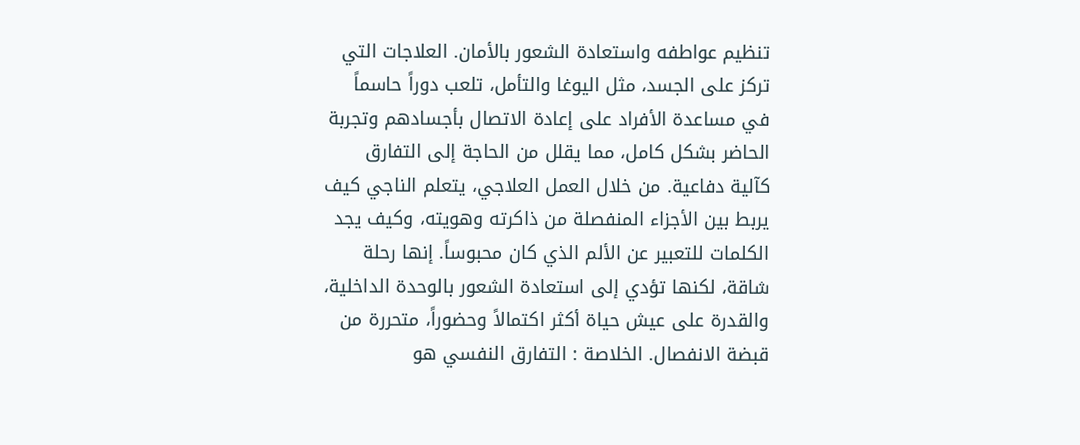تنظيم عواطفه واستعادة الشعور بالأمان. العلاجات التي تركز على الجسد، مثل اليوغا والتأمل، تلعب دوراً حاسماً في مساعدة الأفراد على إعادة الاتصال بأجسادهم وتجربة الحاضر بشكل كامل، مما يقلل من الحاجة إلى التفارق كآلية دفاعية. من خلال العمل العلاجي، يتعلم الناجي كيف يربط بين الأجزاء المنفصلة من ذاكرته وهويته، وكيف يجد الكلمات للتعبير عن الألم الذي كان محبوساً. إنها رحلة شاقة، لكنها تؤدي إلى استعادة الشعور بالوحدة الداخلية، والقدرة على عيش حياة أكثر اكتمالاً وحضوراً، متحررة من قبضة الانفصال. الخلاصة : التفارق النفسي هو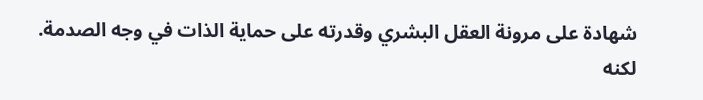شهادة على مرونة العقل البشري وقدرته على حماية الذات في وجه الصدمة. لكنه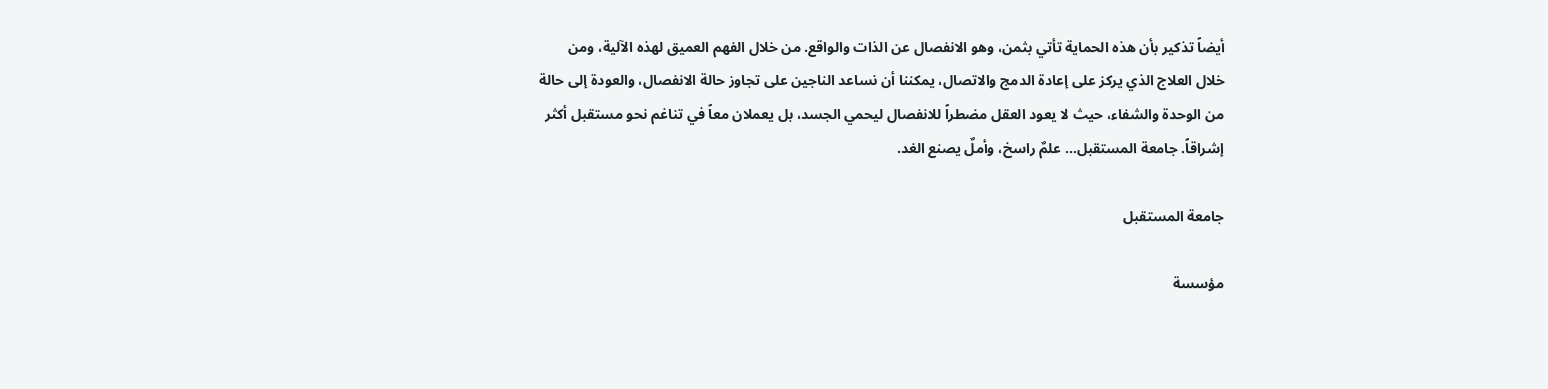أيضاً تذكير بأن هذه الحماية تأتي بثمن، وهو الانفصال عن الذات والواقع. من خلال الفهم العميق لهذه الآلية، ومن خلال العلاج الذي يركز على إعادة الدمج والاتصال، يمكننا أن نساعد الناجين على تجاوز حالة الانفصال، والعودة إلى حالة من الوحدة والشفاء، حيث لا يعود العقل مضطراً للانفصال ليحمي الجسد، بل يعملان معاً في تناغم نحو مستقبل أكثر إشراقاً. جامعة المستقبل… علمٌ راسخ، وأملٌ يصنع الغد.

جامعة المستقبل

مؤسسة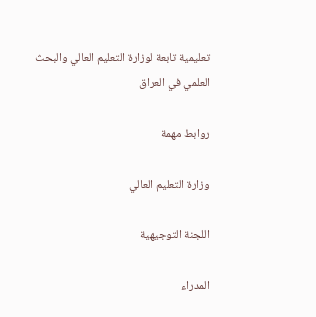تعليمية تابعة لوزارة التعليم العالي والبحث العلمي في العراق

روابط مهمة

وزارة التعليم العالي

اللجنة التوجيهية

المدراء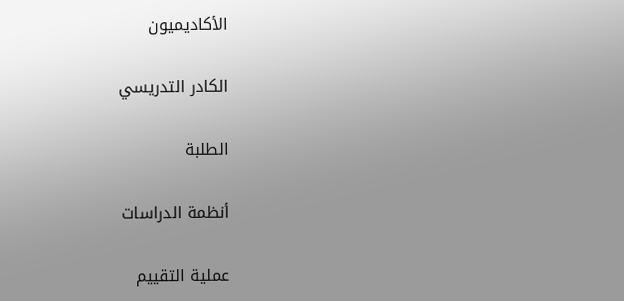الأكاديميون

الكادر التدريسي

الطلبة

أنظمة الدراسات

عملية التقييم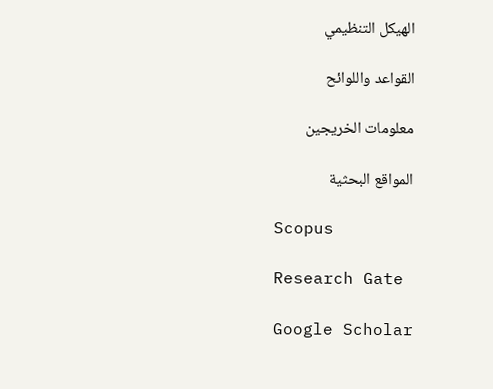الهيكل التنظيمي

القواعد واللوائح

معلومات الخريجين

المواقع البحثية

Scopus

Research Gate

Google Scholar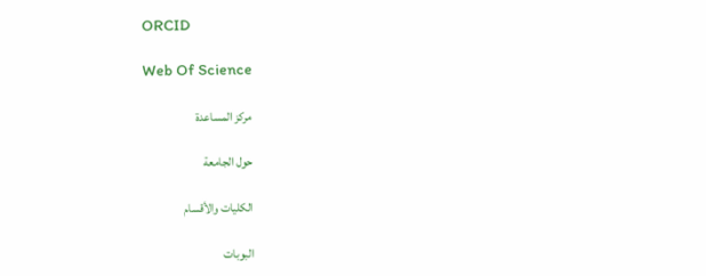ORCID

Web Of Science

مركز المساعدة

حول الجامعة

الكليات والأقسام

البوبات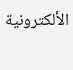الألكترونية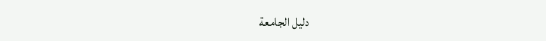دليل الجامعة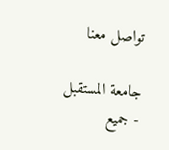تواصل معنا

جامعة المستقبل - جميع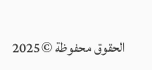الحقوق محفوظة ©2025